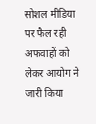सोशल मीडिया पर फैल रही अफवाहों को लेकर आयोग ने जारी किया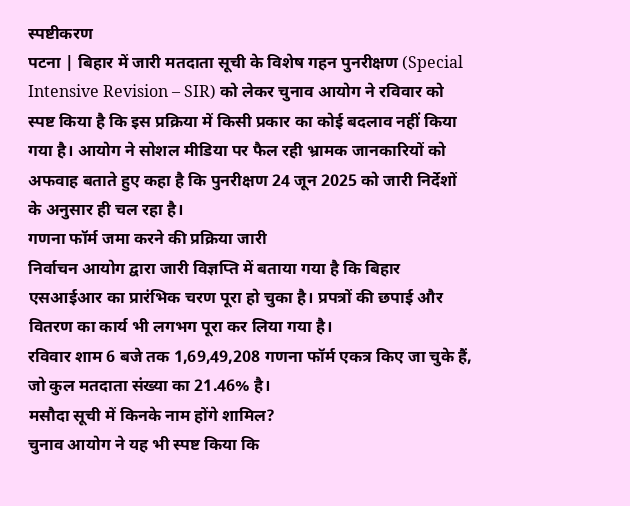स्पष्टीकरण
पटना | बिहार में जारी मतदाता सूची के विशेष गहन पुनरीक्षण (Special Intensive Revision – SIR) को लेकर चुनाव आयोग ने रविवार को स्पष्ट किया है कि इस प्रक्रिया में किसी प्रकार का कोई बदलाव नहीं किया गया है। आयोग ने सोशल मीडिया पर फैल रही भ्रामक जानकारियों को अफवाह बताते हुए कहा है कि पुनरीक्षण 24 जून 2025 को जारी निर्देशों के अनुसार ही चल रहा है।
गणना फॉर्म जमा करने की प्रक्रिया जारी
निर्वाचन आयोग द्वारा जारी विज्ञप्ति में बताया गया है कि बिहार एसआईआर का प्रारंभिक चरण पूरा हो चुका है। प्रपत्रों की छपाई और वितरण का कार्य भी लगभग पूरा कर लिया गया है।
रविवार शाम 6 बजे तक 1,69,49,208 गणना फॉर्म एकत्र किए जा चुके हैं, जो कुल मतदाता संख्या का 21.46% है।
मसौदा सूची में किनके नाम होंगे शामिल?
चुनाव आयोग ने यह भी स्पष्ट किया कि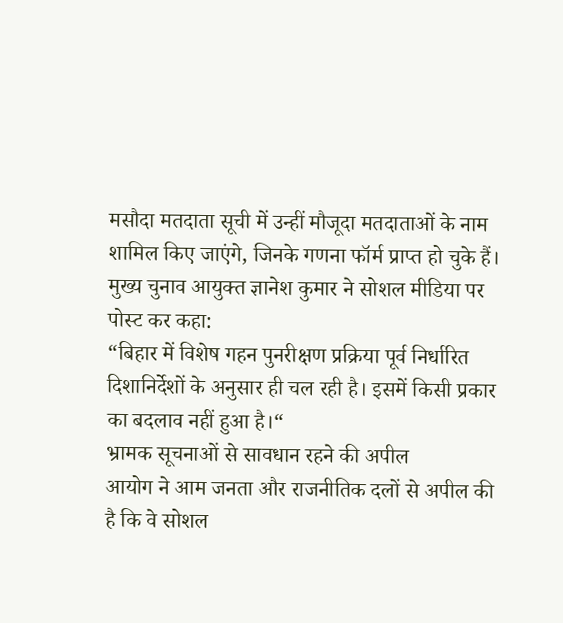मसौदा मतदाता सूची में उन्हीं मौजूदा मतदाताओं के नाम शामिल किए जाएंगे, जिनके गणना फॉर्म प्राप्त हो चुके हैं।
मुख्य चुनाव आयुक्त ज्ञानेश कुमार ने सोशल मीडिया पर पोस्ट कर कहा:
“बिहार में विशेष गहन पुनरीक्षण प्रक्रिया पूर्व निर्धारित दिशानिर्देशों के अनुसार ही चल रही है। इसमें किसी प्रकार का बदलाव नहीं हुआ है।“
भ्रामक सूचनाओं से सावधान रहने की अपील
आयोग ने आम जनता और राजनीतिक दलों से अपील की है कि वे सोशल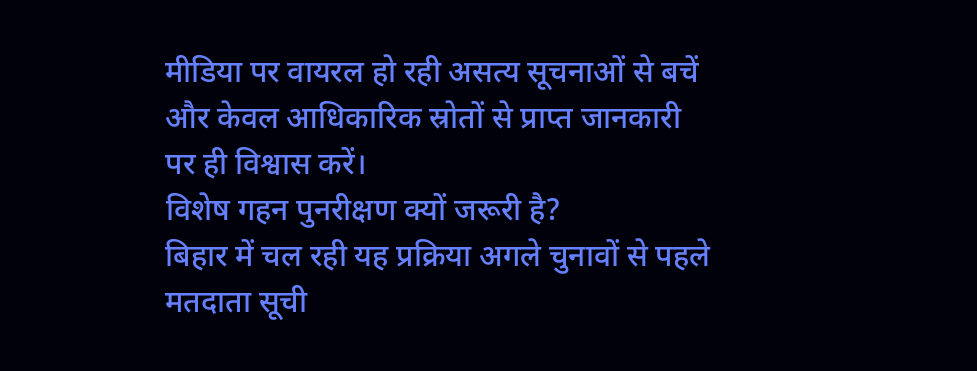मीडिया पर वायरल हो रही असत्य सूचनाओं से बचें और केवल आधिकारिक स्रोतों से प्राप्त जानकारी पर ही विश्वास करें।
विशेष गहन पुनरीक्षण क्यों जरूरी है?
बिहार में चल रही यह प्रक्रिया अगले चुनावों से पहले मतदाता सूची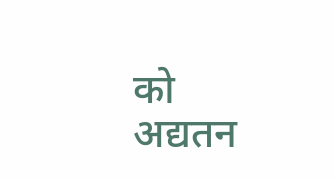को अद्यतन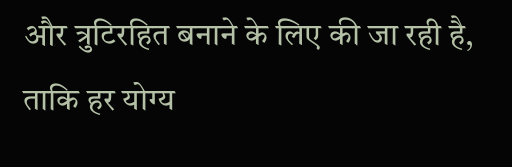और त्रुटिरहित बनाने के लिए की जा रही है, ताकि हर योग्य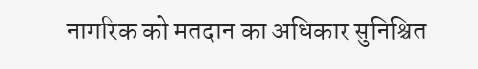नागरिक को मतदान का अधिकार सुनिश्चित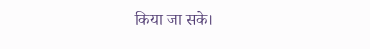किया जा सके।